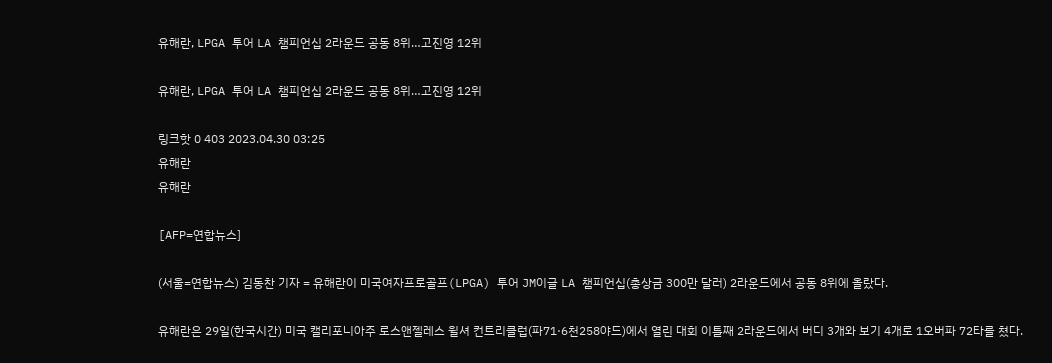유해란, LPGA 투어 LA 챔피언십 2라운드 공동 8위…고진영 12위

유해란, LPGA 투어 LA 챔피언십 2라운드 공동 8위…고진영 12위

링크핫 0 403 2023.04.30 03:25
유해란
유해란

[AFP=연합뉴스]

(서울=연합뉴스) 김동찬 기자 = 유해란이 미국여자프로골프(LPGA) 투어 JM이글 LA 챔피언십(총상금 300만 달러) 2라운드에서 공동 8위에 올랐다.

유해란은 29일(한국시간) 미국 캘리포니아주 로스앤젤레스 윌셔 컨트리클럽(파71·6천258야드)에서 열린 대회 이틀째 2라운드에서 버디 3개와 보기 4개로 1오버파 72타를 쳤다.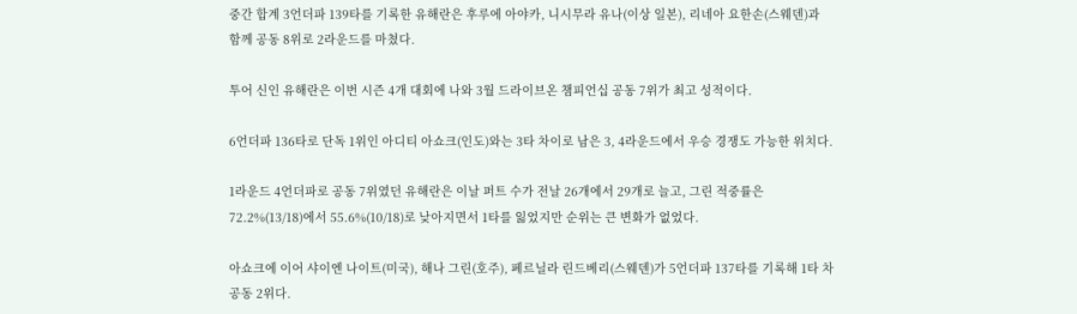중간 합계 3언더파 139타를 기록한 유해란은 후루에 아야카, 니시무라 유나(이상 일본), 리네아 요한손(스웨덴)과 함께 공동 8위로 2라운드를 마쳤다.

투어 신인 유해란은 이번 시즌 4개 대회에 나와 3월 드라이브온 챔피언십 공동 7위가 최고 성적이다.

6언더파 136타로 단독 1위인 아디티 아쇼크(인도)와는 3타 차이로 남은 3, 4라운드에서 우승 경쟁도 가능한 위치다.

1라운드 4언더파로 공동 7위였던 유해란은 이날 퍼트 수가 전날 26개에서 29개로 늘고, 그린 적중률은 72.2%(13/18)에서 55.6%(10/18)로 낮아지면서 1타를 잃었지만 순위는 큰 변화가 없었다.

아쇼크에 이어 샤이엔 나이트(미국), 해나 그린(호주), 페르닐라 린드베리(스웨덴)가 5언더파 137타를 기록해 1타 차 공동 2위다.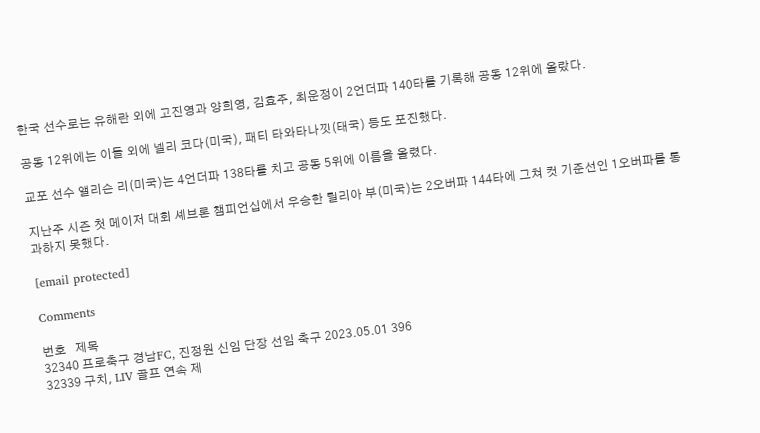한국 선수로는 유해란 외에 고진영과 양희영, 김효주, 최운정이 2언더파 140타를 기록해 공동 12위에 올랐다.

공동 12위에는 이들 외에 넬리 코다(미국), 패티 타와타나낏(태국) 등도 포진했다.

교포 선수 앨리슨 리(미국)는 4언더파 138타를 치고 공동 5위에 이름을 올렸다.

지난주 시즌 첫 메이저 대회 셰브론 챔피언십에서 우승한 릴리아 부(미국)는 2오버파 144타에 그쳐 컷 기준선인 1오버파를 통과하지 못했다.

[email protected]

Comments

번호   제목
32340 프로축구 경남FC, 진정원 신임 단장 선임 축구 2023.05.01 396
32339 구치, LIV 골프 연속 제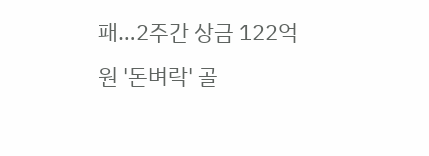패…2주간 상금 122억원 '돈벼락' 골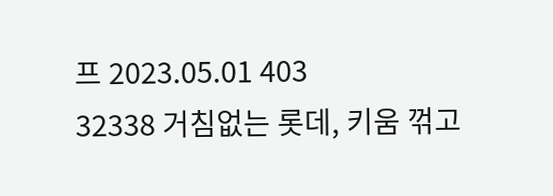프 2023.05.01 403
32338 거침없는 롯데, 키움 꺾고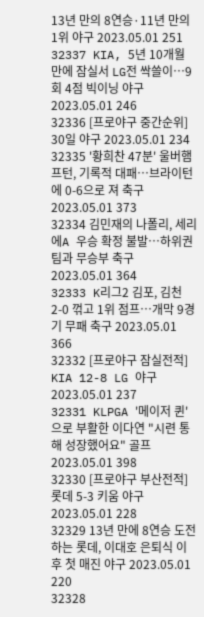13년 만의 8연승·11년 만의 1위 야구 2023.05.01 251
32337 KIA, 5년 10개월 만에 잠실서 LG전 싹쓸이…9회 4점 빅이닝 야구 2023.05.01 246
32336 [프로야구 중간순위] 30일 야구 2023.05.01 234
32335 '황희찬 47분' 울버햄프턴, 기록적 대패…브라이턴에 0-6으로 져 축구 2023.05.01 373
32334 김민재의 나폴리, 세리에A 우승 확정 불발…하위권 팀과 무승부 축구 2023.05.01 364
32333 K리그2 김포, 김천 2-0 꺾고 1위 점프…개막 9경기 무패 축구 2023.05.01 366
32332 [프로야구 잠실전적] KIA 12-8 LG 야구 2023.05.01 237
32331 KLPGA '메이저 퀸'으로 부활한 이다연 "시련 통해 성장했어요" 골프 2023.05.01 398
32330 [프로야구 부산전적] 롯데 5-3 키움 야구 2023.05.01 228
32329 13년 만에 8연승 도전하는 롯데, 이대호 은퇴식 이후 첫 매진 야구 2023.05.01 220
32328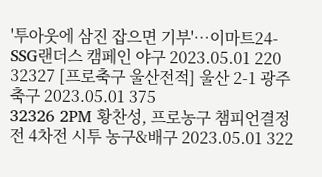'투아웃에 삼진 잡으면 기부'…이마트24-SSG랜더스 캠페인 야구 2023.05.01 220
32327 [프로축구 울산전적] 울산 2-1 광주 축구 2023.05.01 375
32326 2PM 황찬성, 프로농구 챔피언결정전 4차전 시투 농구&배구 2023.05.01 322